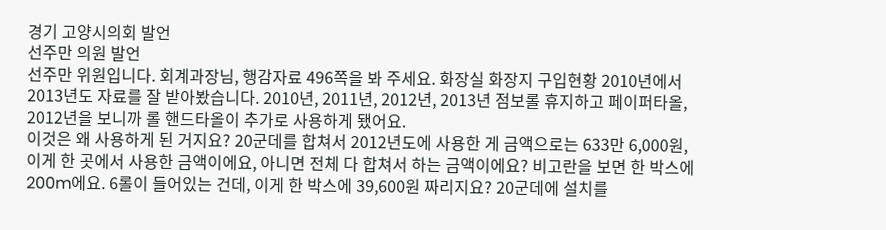경기 고양시의회 발언
선주만 의원 발언
선주만 위원입니다. 회계과장님, 행감자료 496쪽을 봐 주세요. 화장실 화장지 구입현황 2010년에서 2013년도 자료를 잘 받아봤습니다. 2010년, 2011년, 2012년, 2013년 점보롤 휴지하고 페이퍼타올, 2012년을 보니까 롤 핸드타올이 추가로 사용하게 됐어요.
이것은 왜 사용하게 된 거지요? 20군데를 합쳐서 2012년도에 사용한 게 금액으로는 633만 6,000원, 이게 한 곳에서 사용한 금액이에요, 아니면 전체 다 합쳐서 하는 금액이에요? 비고란을 보면 한 박스에 200m에요. 6롤이 들어있는 건데, 이게 한 박스에 39,600원 짜리지요? 20군데에 설치를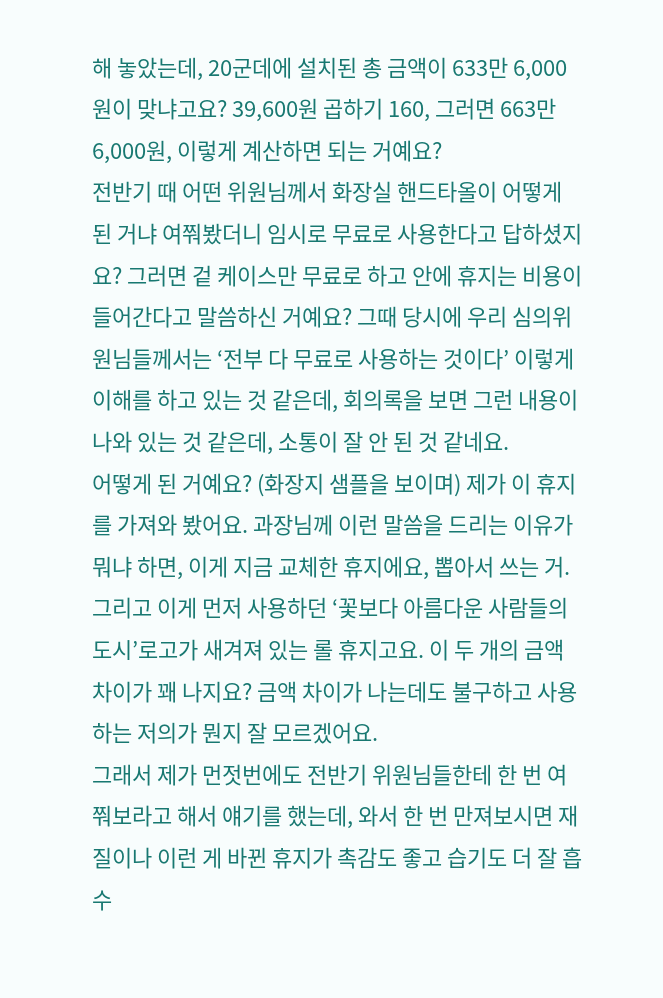해 놓았는데, 20군데에 설치된 총 금액이 633만 6,000원이 맞냐고요? 39,600원 곱하기 160, 그러면 663만 6,000원, 이렇게 계산하면 되는 거예요?
전반기 때 어떤 위원님께서 화장실 핸드타올이 어떻게 된 거냐 여쭤봤더니 임시로 무료로 사용한다고 답하셨지요? 그러면 겉 케이스만 무료로 하고 안에 휴지는 비용이 들어간다고 말씀하신 거예요? 그때 당시에 우리 심의위원님들께서는 ‘전부 다 무료로 사용하는 것이다’ 이렇게 이해를 하고 있는 것 같은데, 회의록을 보면 그런 내용이 나와 있는 것 같은데, 소통이 잘 안 된 것 같네요.
어떻게 된 거예요? (화장지 샘플을 보이며) 제가 이 휴지를 가져와 봤어요. 과장님께 이런 말씀을 드리는 이유가 뭐냐 하면, 이게 지금 교체한 휴지에요, 뽑아서 쓰는 거.
그리고 이게 먼저 사용하던 ‘꽃보다 아름다운 사람들의 도시’로고가 새겨져 있는 롤 휴지고요. 이 두 개의 금액 차이가 꽤 나지요? 금액 차이가 나는데도 불구하고 사용하는 저의가 뭔지 잘 모르겠어요.
그래서 제가 먼젓번에도 전반기 위원님들한테 한 번 여쭤보라고 해서 얘기를 했는데, 와서 한 번 만져보시면 재질이나 이런 게 바뀐 휴지가 촉감도 좋고 습기도 더 잘 흡수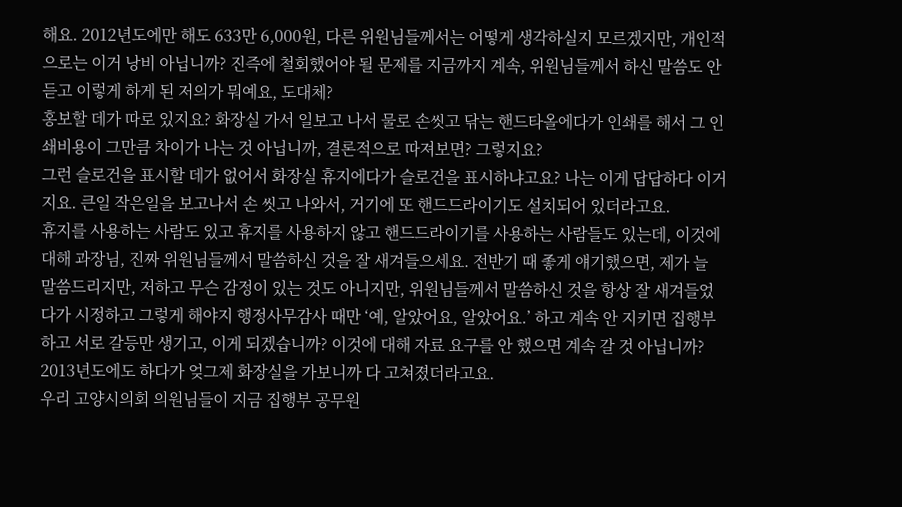해요. 2012년도에만 해도 633만 6,000원, 다른 위원님들께서는 어떻게 생각하실지 모르겠지만, 개인적으로는 이거 낭비 아닙니까? 진즉에 철회했어야 될 문제를 지금까지 계속, 위원님들께서 하신 말씀도 안 듣고 이렇게 하게 된 저의가 뭐예요, 도대체?
홍보할 데가 따로 있지요? 화장실 가서 일보고 나서 물로 손씻고 닦는 핸드타올에다가 인쇄를 해서 그 인쇄비용이 그만큼 차이가 나는 것 아닙니까, 결론적으로 따져보면? 그렇지요?
그런 슬로건을 표시할 데가 없어서 화장실 휴지에다가 슬로건을 표시하냐고요? 나는 이게 답답하다 이거지요. 큰일 작은일을 보고나서 손 씻고 나와서, 거기에 또 핸드드라이기도 설치되어 있더라고요.
휴지를 사용하는 사람도 있고 휴지를 사용하지 않고 핸드드라이기를 사용하는 사람들도 있는데, 이것에 대해 과장님, 진짜 위원님들께서 말씀하신 것을 잘 새겨들으세요. 전반기 때 좋게 얘기했으면, 제가 늘 말씀드리지만, 저하고 무슨 감정이 있는 것도 아니지만, 위원님들께서 말씀하신 것을 항상 잘 새겨들었다가 시정하고 그렇게 해야지 행정사무감사 때만 ‘예, 알았어요, 알았어요.’ 하고 계속 안 지키면 집행부하고 서로 갈등만 생기고, 이게 되겠습니까? 이것에 대해 자료 요구를 안 했으면 계속 갈 것 아닙니까? 2013년도에도 하다가 엊그제 화장실을 가보니까 다 고쳐졌더라고요.
우리 고양시의회 의원님들이 지금 집행부 공무원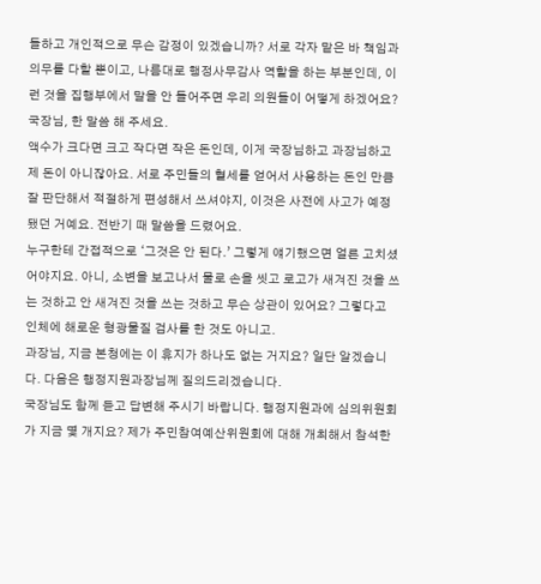들하고 개인적으로 무슨 감정이 있겠습니까? 서로 각자 맡은 바 책임과 의무를 다할 뿐이고, 나름대로 행정사무감사 역할을 하는 부분인데, 이런 것을 집행부에서 말을 안 들어주면 우리 의원들이 어떻게 하겠어요? 국장님, 한 말씀 해 주세요.
액수가 크다면 크고 작다면 작은 돈인데, 이게 국장님하고 과장님하고 제 돈이 아니잖아요. 서로 주민들의 혈세를 얻어서 사용하는 돈인 만큼 잘 판단해서 적절하게 편성해서 쓰셔야지, 이것은 사전에 사고가 예정됐던 거예요. 전반기 때 말씀을 드렸어요.
누구한테 간접적으로 ‘그것은 안 된다.’ 그렇게 얘기했으면 얼른 고치셨어야지요. 아니, 소변을 보고나서 물로 손을 씻고 로고가 새겨진 것을 쓰는 것하고 안 새겨진 것을 쓰는 것하고 무슨 상관이 있어요? 그렇다고 인체에 해로운 형광물질 검사를 한 것도 아니고.
과장님, 지금 본청에는 이 휴지가 하나도 없는 거지요? 일단 알겠습니다. 다음은 행정지원과장님께 질의드리겠습니다.
국장님도 함께 듣고 답변해 주시기 바랍니다. 행정지원과에 심의위원회가 지금 몇 개지요? 제가 주민참여예산위원회에 대해 개최해서 참석한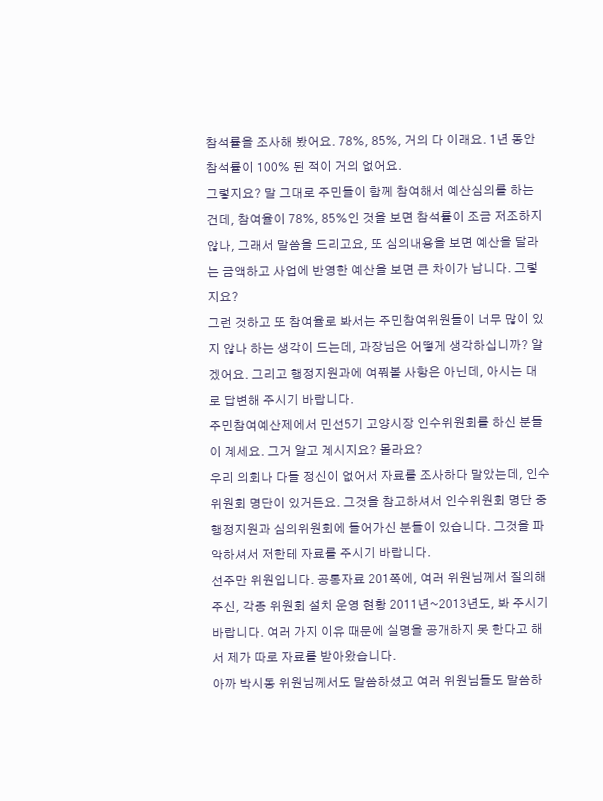참석률을 조사해 봤어요. 78%, 85%, 거의 다 이래요. 1년 동안 참석률이 100% 된 적이 거의 없어요.
그렇지요? 말 그대로 주민들이 함께 참여해서 예산심의를 하는 건데, 참여율이 78%, 85%인 것을 보면 참석률이 조금 저조하지 않나, 그래서 말씀을 드리고요, 또 심의내용을 보면 예산을 달라는 금액하고 사업에 반영한 예산을 보면 큰 차이가 납니다. 그렇지요?
그런 것하고 또 참여율로 봐서는 주민참여위원들이 너무 많이 있지 않나 하는 생각이 드는데, 과장님은 어떻게 생각하십니까? 알겠어요. 그리고 행정지원과에 여쭤볼 사항은 아닌데, 아시는 대로 답변해 주시기 바랍니다.
주민참여예산제에서 민선5기 고양시장 인수위원회를 하신 분들이 계세요. 그거 알고 계시지요? 몰라요?
우리 의회나 다들 정신이 없어서 자료를 조사하다 말았는데, 인수위원회 명단이 있거든요. 그것을 참고하셔서 인수위원회 명단 중 행정지원과 심의위원회에 들어가신 분들이 있습니다. 그것을 파악하셔서 저한테 자료를 주시기 바랍니다.
선주만 위원입니다. 공통자료 201쪽에, 여러 위원님께서 질의해 주신, 각종 위원회 설치 운영 현황 2011년~2013년도, 봐 주시기 바랍니다. 여러 가지 이유 때문에 실명을 공개하지 못 한다고 해서 제가 따로 자료를 받아왔습니다.
아까 박시동 위원님께서도 말씀하셨고 여러 위원님들도 말씀하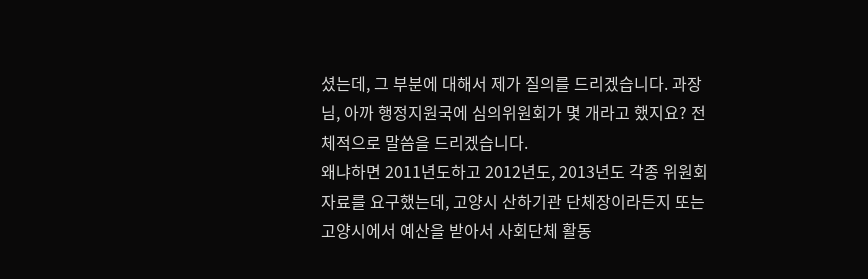셨는데, 그 부분에 대해서 제가 질의를 드리겠습니다. 과장님, 아까 행정지원국에 심의위원회가 몇 개라고 했지요? 전체적으로 말씀을 드리겠습니다.
왜냐하면 2011년도하고 2012년도, 2013년도 각종 위원회 자료를 요구했는데, 고양시 산하기관 단체장이라든지 또는 고양시에서 예산을 받아서 사회단체 활동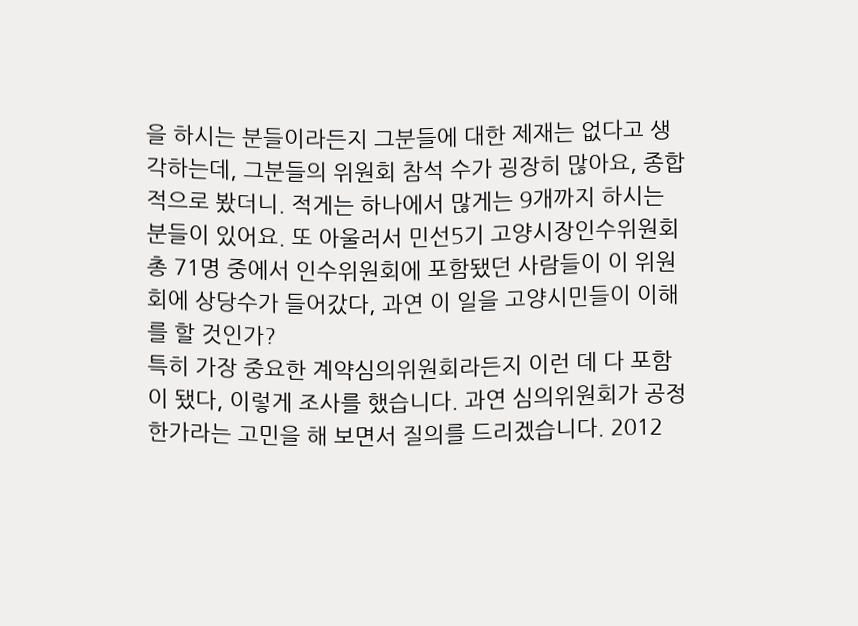을 하시는 분들이라든지 그분들에 대한 제재는 없다고 생각하는데, 그분들의 위원회 참석 수가 굉장히 많아요, 종합적으로 봤더니. 적게는 하나에서 많게는 9개까지 하시는 분들이 있어요. 또 아울러서 민선5기 고양시장인수위원회 총 71명 중에서 인수위원회에 포함됐던 사람들이 이 위원회에 상당수가 들어갔다, 과연 이 일을 고양시민들이 이해를 할 것인가?
특히 가장 중요한 계약심의위원회라든지 이런 데 다 포함이 됐다, 이렇게 조사를 했습니다. 과연 심의위원회가 공정한가라는 고민을 해 보면서 질의를 드리겠습니다. 2012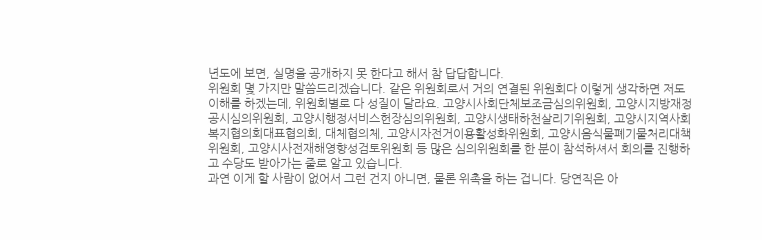년도에 보면, 실명을 공개하지 못 한다고 해서 참 답답합니다.
위원회 몇 가지만 말씀드리겠습니다. 같은 위원회로서 거의 연결된 위원회다 이렇게 생각하면 저도 이해를 하겠는데, 위원회별로 다 성질이 달라요. 고양시사회단체보조금심의위원회, 고양시지방재정공시심의위원회, 고양시행정서비스헌장심의위원회, 고양시생태하천살리기위원회, 고양시지역사회복지협의회대표협의회, 대체협의체, 고양시자전거이용활성화위원회, 고양시음식물폐기물처리대책위원회, 고양시사전재해영향성검토위원회 등 많은 심의위원회를 한 분이 참석하셔서 회의를 진행하고 수당도 받아가는 줄로 알고 있습니다.
과연 이게 할 사람이 없어서 그런 건지 아니면, 물론 위촉을 하는 겁니다. 당연직은 아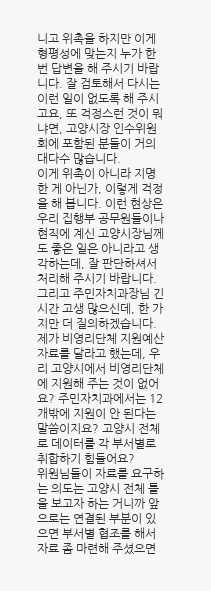니고 위촉을 하지만 이게 형평성에 맞는지 누가 한 번 답변을 해 주시기 바랍니다. 잘 검토해서 다시는 이런 일이 없도록 해 주시고요, 또 걱정스런 것이 뭐냐면, 고양시장 인수위원회에 포함된 분들이 거의 대다수 많습니다.
이게 위촉이 아니라 지명한 게 아닌가, 이렇게 걱정을 해 봅니다. 이런 현상은 우리 집행부 공무원들이나 현직에 계신 고양시장님께도 좋은 일은 아니라고 생각하는데, 잘 판단하셔서 처리해 주시기 바랍니다. 그리고 주민자치과장님 긴 시간 고생 많으신데, 한 가지만 더 질의하겠습니다.
제가 비영리단체 지원예산자료를 달라고 했는데, 우리 고양시에서 비영리단체에 지원해 주는 것이 없어요? 주민자치과에서는 12개밖에 지원이 안 된다는 말씀이지요? 고양시 전체로 데이터를 각 부서별로 취합하기 힘들어요?
위원님들이 자료를 요구하는 의도는 고양시 전체 틀을 보고자 하는 거니까 앞으로는 연결된 부분이 있으면 부서별 협조를 해서 자료 좀 마련해 주셨으면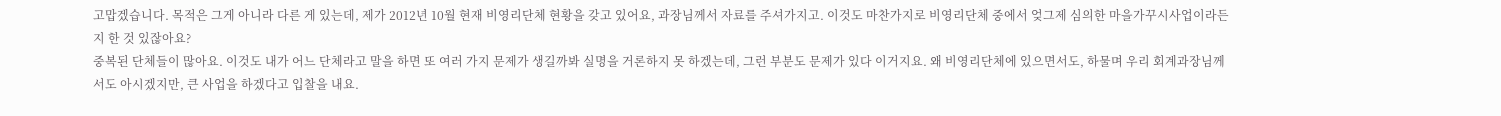고맙겠습니다. 목적은 그게 아니라 다른 게 있는데, 제가 2012년 10월 현재 비영리단체 현황을 갖고 있어요, 과장님께서 자료를 주셔가지고. 이것도 마찬가지로 비영리단체 중에서 엊그제 심의한 마을가꾸시사업이라든지 한 것 있잖아요?
중복된 단체들이 많아요. 이것도 내가 어느 단체라고 말을 하면 또 여러 가지 문제가 생길까봐 실명을 거론하지 못 하겠는데, 그런 부분도 문제가 있다 이거지요. 왜 비영리단체에 있으면서도, 하물며 우리 회계과장님께서도 아시겠지만, 큰 사업을 하겠다고 입찰을 내요.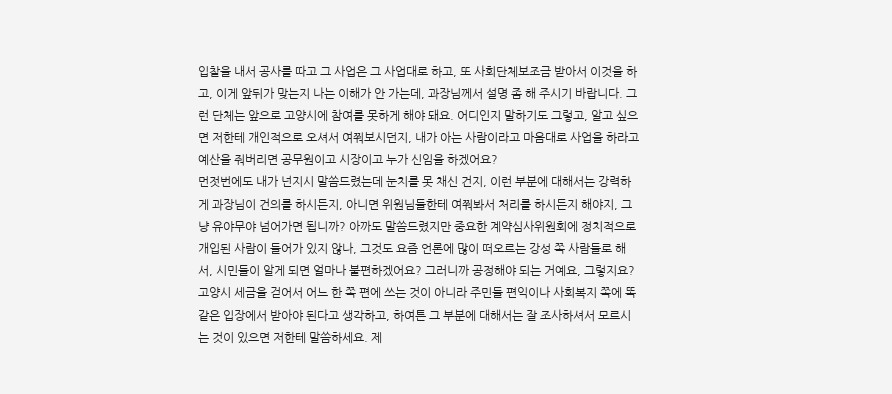입찰을 내서 공사를 따고 그 사업은 그 사업대로 하고, 또 사회단체보조금 받아서 이것을 하고, 이게 앞뒤가 맞는지 나는 이해가 안 가는데, 과장님께서 설명 좀 해 주시기 바랍니다. 그런 단체는 앞으로 고양시에 참여를 못하게 해야 돼요. 어디인지 말하기도 그렇고, 알고 싶으면 저한테 개인적으로 오셔서 여쭤보시던지, 내가 아는 사람이라고 마음대로 사업을 하라고 예산을 줘버리면 공무원이고 시장이고 누가 신임을 하겠어요?
먼젓번에도 내가 넌지시 말씀드렸는데 눈치를 못 채신 건지, 이런 부분에 대해서는 강력하게 과장님이 건의를 하시든지, 아니면 위원님들한테 여쭤봐서 처리를 하시든지 해야지, 그냥 유야무야 넘어가면 됩니까? 아까도 말씀드렸지만 중요한 계약심사위원회에 정치적으로 개입된 사람이 들어가 있지 않나, 그것도 요즘 언론에 많이 떠오르는 강성 쪽 사람들로 해서, 시민들이 알게 되면 얼마나 불편하겠어요? 그러니까 공정해야 되는 거예요, 그렇지요?
고양시 세금을 걷어서 어느 한 쪽 편에 쓰는 것이 아니라 주민들 편익이나 사회복지 쪽에 똑같은 입장에서 받아야 된다고 생각하고, 하여튼 그 부분에 대해서는 잘 조사하셔서 모르시는 것이 있으면 저한테 말씀하세요. 제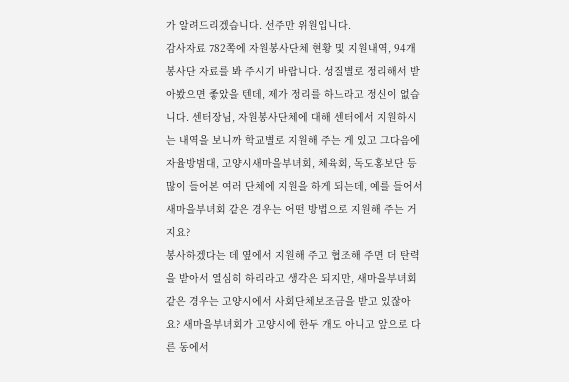가 알려드리겠습니다. 선주만 위원입니다.
감사자료 782쪽에 자원봉사단체 현황 및 지원내역, 94개 봉사단 자료를 봐 주시기 바랍니다. 성질별로 정리해서 받아봤으면 좋았을 텐데, 제가 정리를 하느라고 정신이 없습니다. 센터장님, 자원봉사단체에 대해 센터에서 지원하시는 내역을 보니까 학교별로 지원해 주는 게 있고 그다음에 자율방범대, 고양시새마을부녀회, 체육회, 독도홍보단 등 많이 들어본 여러 단체에 지원을 하게 되는데, 예를 들어서 새마을부녀회 같은 경우는 어떤 방법으로 지원해 주는 거지요?
봉사하겠다는 데 옆에서 지원해 주고 협조해 주면 더 탄력을 받아서 열심히 하리라고 생각은 되지만, 새마을부녀회 같은 경우는 고양시에서 사회단체보조금을 받고 있잖아요? 새마을부녀회가 고양시에 한두 개도 아니고 앞으로 다른 동에서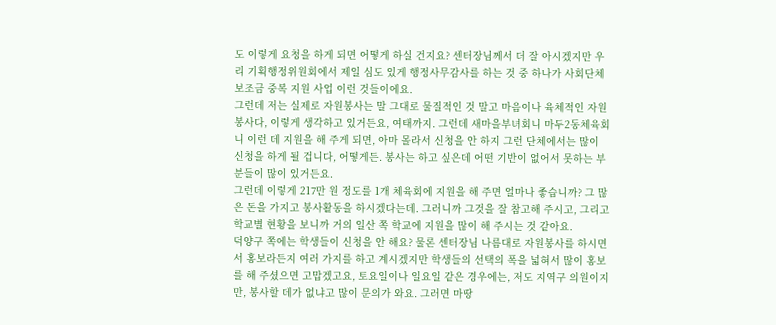도 이렇게 요청을 하게 되면 어떻게 하실 건지요? 센터장님께서 더 잘 아시겠지만 우리 기획행정위원회에서 제일 심도 있게 행정사무감사를 하는 것 중 하나가 사회단체보조금 중복 지원 사업 이런 것들이에요.
그런데 저는 실제로 자원봉사는 말 그대로 물질적인 것 말고 마음이나 육체적인 자원봉사다, 이렇게 생각하고 있거든요, 여태까지. 그런데 새마을부녀회니 마두2동체육회니 이런 데 지원을 해 주게 되면, 아마 몰라서 신청을 안 하지 그런 단체에서는 많이 신청을 하게 될 겁니다, 어떻게든. 봉사는 하고 싶은데 어떤 기반이 없어서 못하는 부분들이 많이 있거든요.
그런데 이렇게 217만 원 정도를 1개 체육회에 지원을 해 주면 얼마나 좋습니까? 그 많은 돈을 가지고 봉사활동을 하시겠다는데. 그러니까 그것을 잘 참고해 주시고, 그리고 학교별 현황을 보니까 거의 일산 쪽 학교에 지원을 많이 해 주시는 것 같아요.
덕양구 쪽에는 학생들이 신청을 안 해요? 물론 센터장님 나름대로 자원봉사를 하시면서 홍보라든지 여러 가지를 하고 계시겠지만 학생들의 선택의 폭을 넓혀서 많이 홍보를 해 주셨으면 고맙겠고요, 토요일이나 일요일 같은 경우에는, 저도 지역구 의원이지만, 봉사할 데가 없냐고 많이 문의가 와요. 그러면 마땅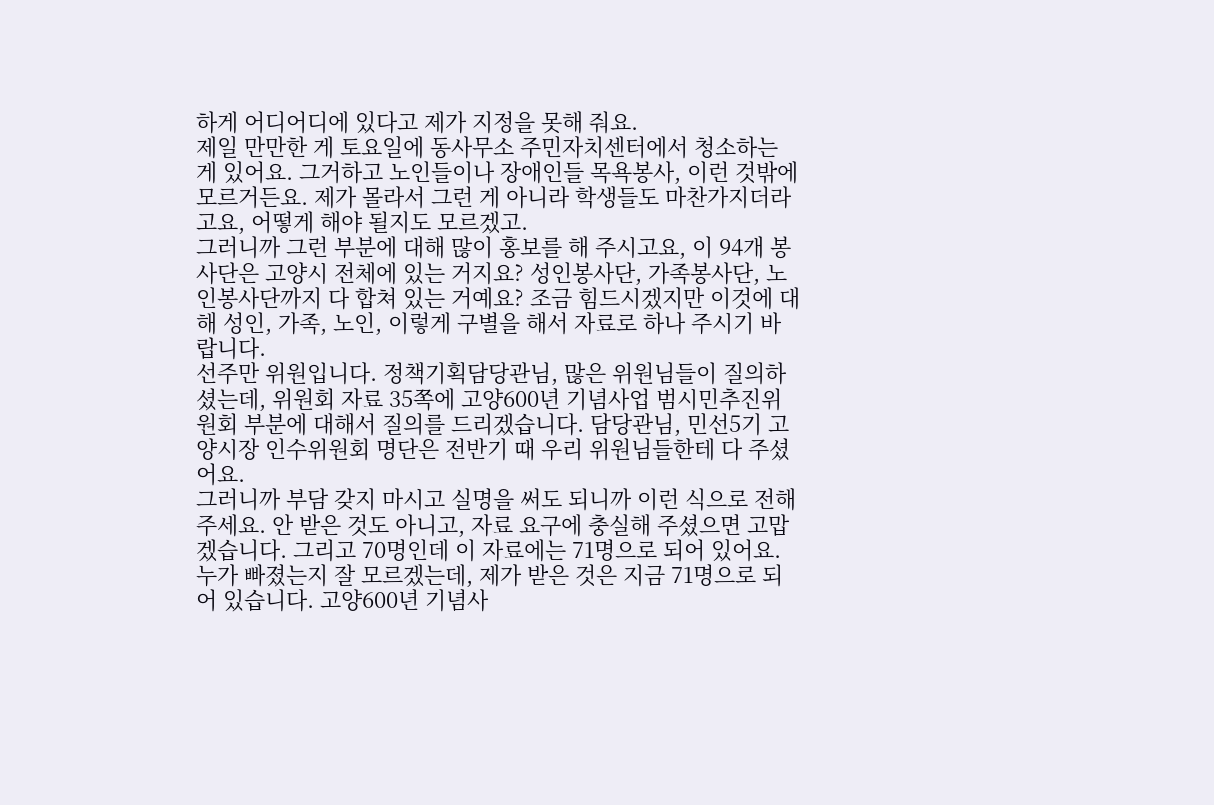하게 어디어디에 있다고 제가 지정을 못해 줘요.
제일 만만한 게 토요일에 동사무소 주민자치센터에서 청소하는 게 있어요. 그거하고 노인들이나 장애인들 목욕봉사, 이런 것밖에 모르거든요. 제가 몰라서 그런 게 아니라 학생들도 마찬가지더라고요, 어떻게 해야 될지도 모르겠고.
그러니까 그런 부분에 대해 많이 홍보를 해 주시고요, 이 94개 봉사단은 고양시 전체에 있는 거지요? 성인봉사단, 가족봉사단, 노인봉사단까지 다 합쳐 있는 거예요? 조금 힘드시겠지만 이것에 대해 성인, 가족, 노인, 이렇게 구별을 해서 자료로 하나 주시기 바랍니다.
선주만 위원입니다. 정책기획담당관님, 많은 위원님들이 질의하셨는데, 위원회 자료 35쪽에 고양600년 기념사업 범시민추진위원회 부분에 대해서 질의를 드리겠습니다. 담당관님, 민선5기 고양시장 인수위원회 명단은 전반기 때 우리 위원님들한테 다 주셨어요.
그러니까 부담 갖지 마시고 실명을 써도 되니까 이런 식으로 전해 주세요. 안 받은 것도 아니고, 자료 요구에 충실해 주셨으면 고맙겠습니다. 그리고 70명인데 이 자료에는 71명으로 되어 있어요.
누가 빠졌는지 잘 모르겠는데, 제가 받은 것은 지금 71명으로 되어 있습니다. 고양600년 기념사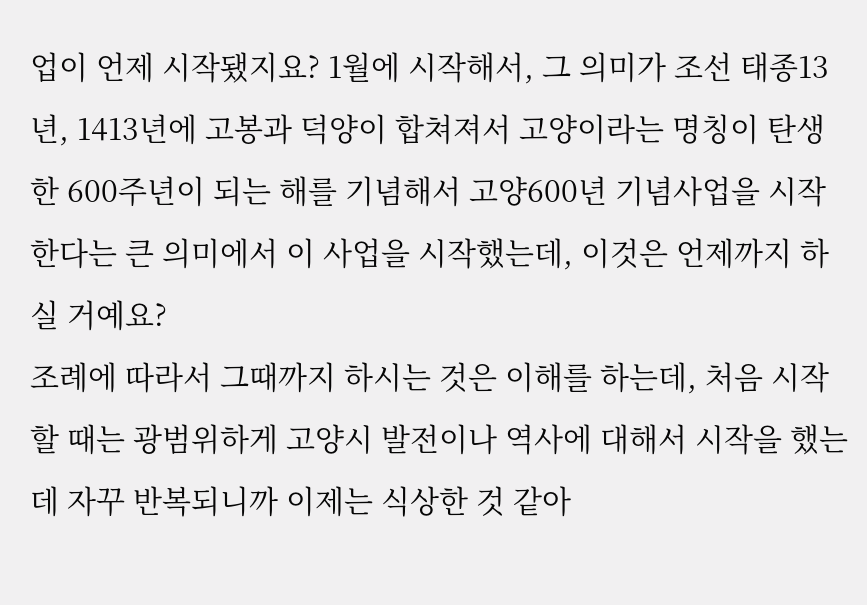업이 언제 시작됐지요? 1월에 시작해서, 그 의미가 조선 태종13년, 1413년에 고봉과 덕양이 합쳐져서 고양이라는 명칭이 탄생한 600주년이 되는 해를 기념해서 고양600년 기념사업을 시작한다는 큰 의미에서 이 사업을 시작했는데, 이것은 언제까지 하실 거예요?
조례에 따라서 그때까지 하시는 것은 이해를 하는데, 처음 시작할 때는 광범위하게 고양시 발전이나 역사에 대해서 시작을 했는데 자꾸 반복되니까 이제는 식상한 것 같아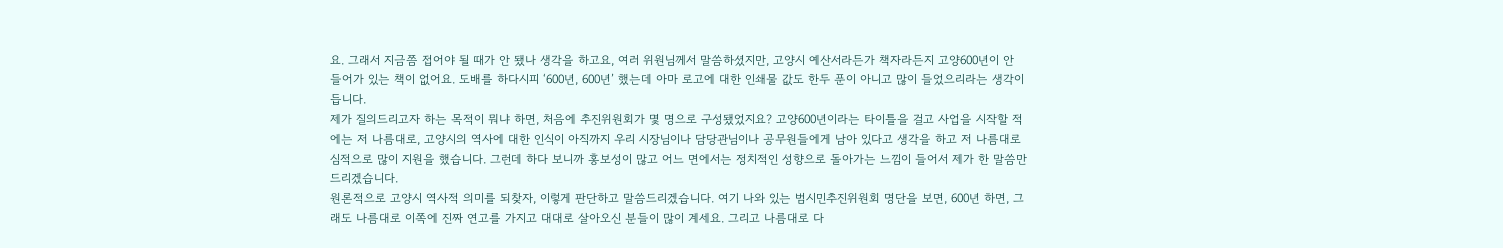요. 그래서 지금쯤 접어야 될 때가 안 됐나 생각을 하고요, 여러 위원님께서 말씀하셨지만, 고양시 예산서라든가 책자라든지 고양600년이 안 들어가 있는 책이 없어요. 도배를 하다시피 ‘600년, 600년’ 했는데 아마 로고에 대한 인쇄물 값도 한두 푼이 아니고 많이 들었으리라는 생각이 듭니다.
제가 질의드리고자 하는 목적이 뭐냐 하면, 처음에 추진위원회가 몇 명으로 구성됐었지요? 고양600년이라는 타이틀을 걸고 사업을 시작할 적에는 저 나름대로, 고양시의 역사에 대한 인식이 아직까지 우리 시장님이나 담당관님이나 공무원들에게 남아 있다고 생각을 하고 저 나름대로 심적으로 많이 지원을 했습니다. 그런데 하다 보니까 홍보성이 많고 어느 면에서는 정치적인 성향으로 돌아가는 느낌이 들어서 제가 한 말씀만 드리겠습니다.
원론적으로 고양시 역사적 의미를 되찾자, 이렇게 판단하고 말씀드리겠습니다. 여기 나와 있는 범시민추진위원회 명단을 보면, 600년 하면, 그래도 나름대로 이쪽에 진짜 연고를 가지고 대대로 살아오신 분들이 많이 계세요. 그리고 나름대로 다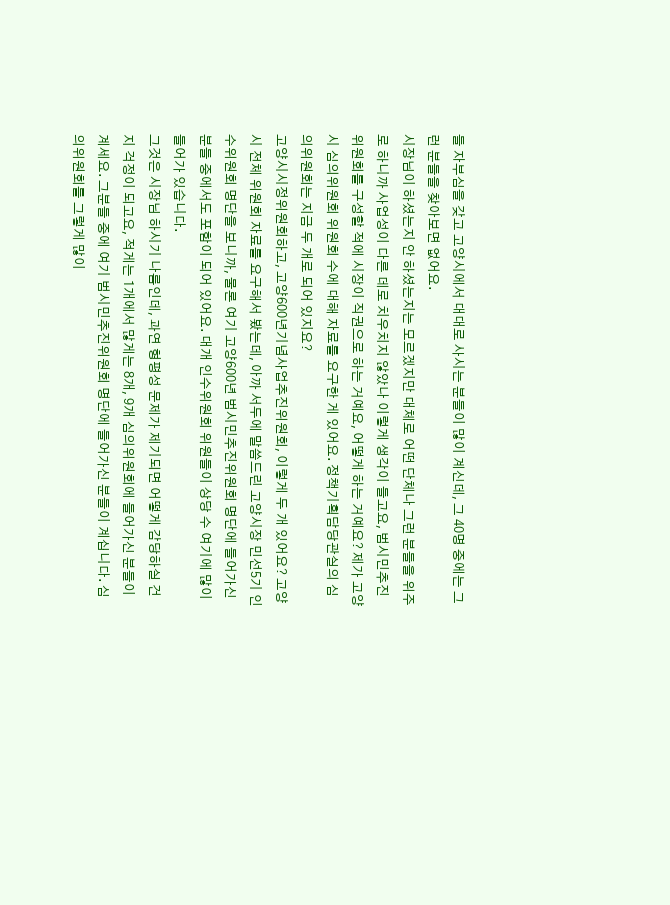들 자부심을 갖고 고양시에서 대대로 사시는 분들이 많이 계신데, 그 40명 중에는 그런 분들을 찾아보면 없어요.
시장님이 하셨는지 안 하셨는지는 모르겠지만 대체로 어떤 단체나 그런 분들을 위주로 하니까 사업성이 다른 데로 치우치지 않았나 이렇게 생각이 들고요, 범시민추진위원회를 구성할 적에 시장이 직권으로 하는 거예요, 어떻게 하는 거예요? 제가 고양시 심의위원회 위원회 수에 대해 자료를 요구한 게 있어요. 정책기획담당관실의 심의위원회는 지금 두 개로 되어 있지요?
고양시시정위원회하고, 고양600년기념사업추진위원회, 이렇게 두 개 있어요? 고양시 전체 위원회 자료를 요구해서 봤는데, 아까 서두에 말씀드린 고양시장 민선5기 인수위원회 명단을 보니까, 물론 여기 고양600년 범시민추진위원회 명단에 들어가신 분들 중에서도 포함이 되어 있어요. 대개 인수위원회 위원들이 상당 수 여기에 많이 들어가 있습니다.
그것은 시장님 하시기 나름인데, 과연 형평성 문제가 제기되면 어떻게 감당하실 건지 걱정이 되고요, 적게는 1개에서 많게는 8개, 9개 심의위원회에 들어가신 분들이 계세요. 그분들 중에 여기 범시민추진위원회 명단에 들어가신 분들이 계십니다. 심의위원회를 그렇게 많이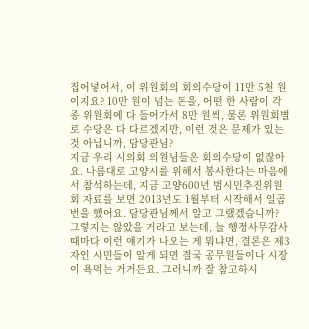집어넣어서, 이 위원회의 회의수당이 11만 5천 원이지요? 10만 원이 넘는 돈을, 어떤 한 사람이 각종 위원회에 다 들어가서 8만 원씩, 물론 위원회별로 수당은 다 다르겠지만, 이런 것은 문제가 있는 것 아닙니까, 담당관님?
지금 우리 시의회 의원님들은 회의수당이 없잖아요. 나름대로 고양시를 위해서 봉사한다는 마음에서 참석하는데, 지금 고양600년 범시민추진위원회 자료를 보면 2013년도 1월부터 시작해서 일곱 번을 했어요. 담당관님께서 알고 그랬겠습니까?
그렇지는 않았을 거라고 보는데, 늘 행정사무감사 때마다 이런 얘기가 나오는 게 뭐냐면, 결론은 제3자인 시민들이 알게 되면 결국 공무원들이나 시장이 욕먹는 거거든요. 그러니까 잘 참고하시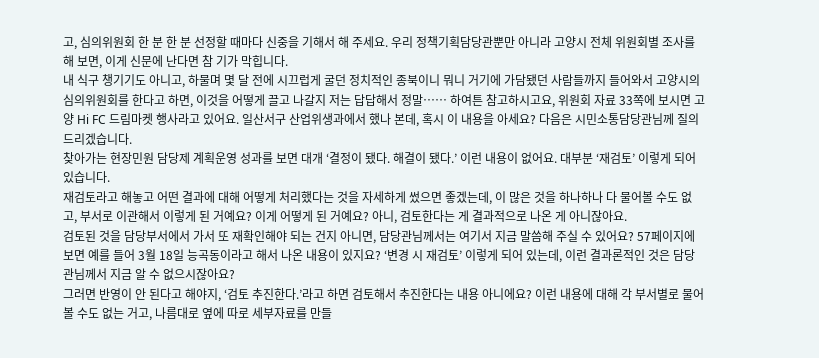고, 심의위원회 한 분 한 분 선정할 때마다 신중을 기해서 해 주세요. 우리 정책기획담당관뿐만 아니라 고양시 전체 위원회별 조사를 해 보면, 이게 신문에 난다면 참 기가 막힙니다.
내 식구 챙기기도 아니고, 하물며 몇 달 전에 시끄럽게 굴던 정치적인 종북이니 뭐니 거기에 가담됐던 사람들까지 들어와서 고양시의 심의위원회를 한다고 하면, 이것을 어떻게 끌고 나갈지 저는 답답해서 정말…… 하여튼 참고하시고요, 위원회 자료 33쪽에 보시면 고양 Hi FC 드림마켓 행사라고 있어요. 일산서구 산업위생과에서 했나 본데, 혹시 이 내용을 아세요? 다음은 시민소통담당관님께 질의드리겠습니다.
찾아가는 현장민원 담당제 계획운영 성과를 보면 대개 ‘결정이 됐다. 해결이 됐다.’ 이런 내용이 없어요. 대부분 ‘재검토’ 이렇게 되어 있습니다.
재검토라고 해놓고 어떤 결과에 대해 어떻게 처리했다는 것을 자세하게 썼으면 좋겠는데, 이 많은 것을 하나하나 다 물어볼 수도 없고, 부서로 이관해서 이렇게 된 거예요? 이게 어떻게 된 거예요? 아니, 검토한다는 게 결과적으로 나온 게 아니잖아요.
검토된 것을 담당부서에서 가서 또 재확인해야 되는 건지 아니면, 담당관님께서는 여기서 지금 말씀해 주실 수 있어요? 57페이지에 보면 예를 들어 3월 18일 능곡동이라고 해서 나온 내용이 있지요? ‘변경 시 재검토’ 이렇게 되어 있는데, 이런 결과론적인 것은 담당관님께서 지금 알 수 없으시잖아요?
그러면 반영이 안 된다고 해야지, ‘검토 추진한다.’라고 하면 검토해서 추진한다는 내용 아니에요? 이런 내용에 대해 각 부서별로 물어볼 수도 없는 거고, 나름대로 옆에 따로 세부자료를 만들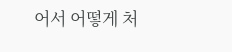어서 어떻게 처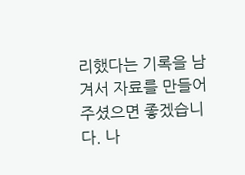리했다는 기록을 남겨서 자료를 만들어 주셨으면 좋겠습니다. 나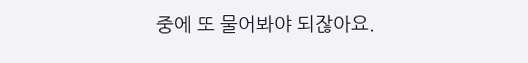중에 또 물어봐야 되잖아요.